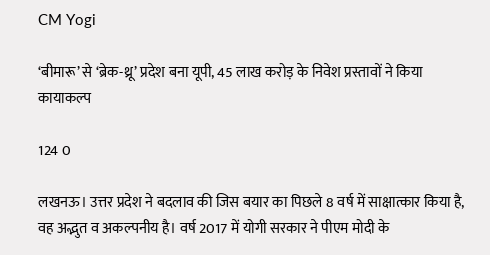CM Yogi

‘बीमारू’ से ‘ब्रेक-थ्रू’ प्रदेश बना यूपी, 45 लाख करोड़ के निवेश प्रस्तावों ने किया कायाकल्प

124 0

लखनऊ। उत्तर प्रदेश ने बदलाव की जिस बयार का पिछले 8 वर्ष में साक्षात्कार किया है, वह अद्भुत व अकल्पनीय है। वर्ष 2017 में योगी सरकार ने पीएम मोदी के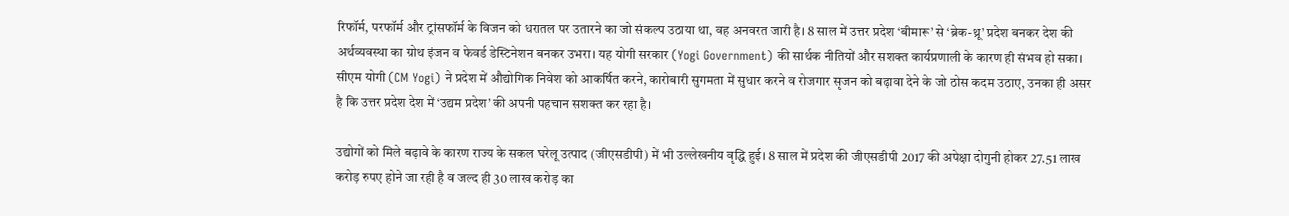रिफॉर्म, परफॉर्म और ट्रांसफॉर्म के विजन को धरातल पर उतारने का जो संकल्प उठाया था, वह अनवरत जारी है। 8 साल में उत्तर प्रदेश ‘बीमारू’ से ‘ब्रेक-थ्रू’ प्रदेश बनकर देश की अर्थव्यवस्था का ग्रोथ इंजन व फेवर्ड डेस्टिनेशन बनकर उभरा। यह योगी सरकार (Yogi Government) की सार्थक नीतियों और सशक्त कार्यप्रणाली के कारण ही संभव हो सका। सीएम योगी (CM Yogi) ने प्रदेश में औद्योगिक निवेश को आकर्षित करने, कारोबारी सुगमता में सुधार करने व रोजगार सृजन को बढ़ावा देने के जो ठोस कदम उठाए, उनका ही असर है कि उत्तर प्रदेश देश में ‘उद्यम प्रदेश’ की अपनी पहचान सशक्त कर रहा है।

उद्योगों को मिले बढ़ावे के कारण राज्य के सकल घरेलू उत्पाद (जीएसडीपी) में भी उल्लेखनीय वृद्धि हुई। 8 साल में प्रदेश की जीएसडीपी 2017 की अपेक्षा दोगुनी होकर 27.51 लाख करोड़ रुपए होने जा रही है व जल्द ही 30 लाख करोड़ का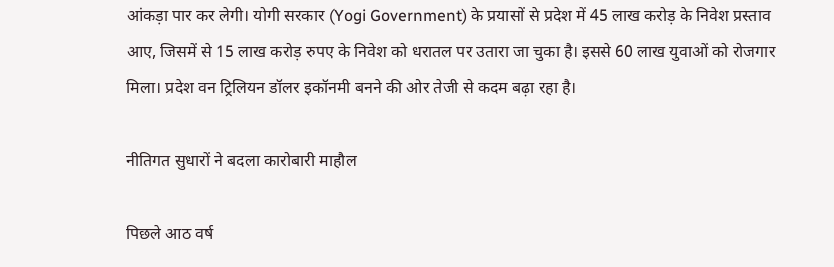आंकड़ा पार कर लेगी। योगी सरकार (Yogi Government) के प्रयासों से प्रदेश में 45 लाख करोड़ के निवेश प्रस्ताव आए, जिसमें से 15 लाख करोड़ रुपए के निवेश को धरातल पर उतारा जा चुका है। इससे 60 लाख युवाओं को रोजगार मिला। प्रदेश वन ट्रिलियन डॉलर इकॉनमी बनने की ओर तेजी से कदम बढ़ा रहा है।

नीतिगत सुधारों ने बदला कारोबारी माहौल

पिछले आठ वर्ष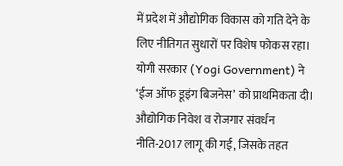में प्रदेश में औद्योगिक विकास को गति देने के लिए नीतिगत सुधारों पर विशेष फोकस रहा। योगी सरकार (Yogi Government) ने ‘ईज ऑफ डूइंग बिजनेस’ को प्राथमिकता दी। औद्योगिक निवेश व रोजगार संवर्धन नीति-2017 लागू की गई, जिसके तहत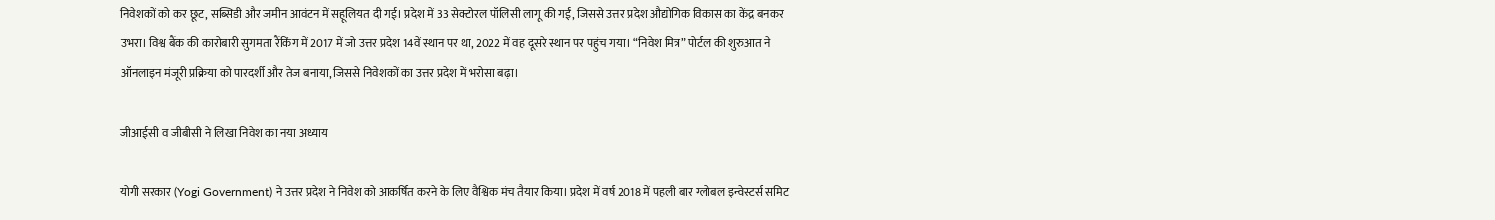निवेशकों को कर छूट, सब्सिडी और जमीन आवंटन में सहूलियत दी गई। प्रदेश में 33 सेक्टोरल पॉलिसी लागू की गईं, जिससे उत्तर प्रदेश औद्योगिक विकास का केंद्र बनकर उभरा। विश्व बैंक की कारोबारी सुगमता रैंकिंग में 2017 में जो उत्तर प्रदेश 14वें स्थान पर था, 2022 में वह दूसरे स्थान पर पहुंच गया। “निवेश मित्र” पोर्टल की शुरुआत ने ऑनलाइन मंजूरी प्रक्रिया को पारदर्शी और तेज बनाया, जिससे निवेशकों का उत्तर प्रदेश में भरोसा बढ़ा।

जीआईसी व जीबीसी ने लिखा निवेश का नया अध्याय

योगी सरकार (Yogi Government) ने उत्तर प्रदेश ने निवेश को आकर्षित करने के लिए वैश्विक मंच तैयार किया। प्रदेश में वर्ष 2018 में पहली बार ग्लोबल इन्वेस्टर्स समिट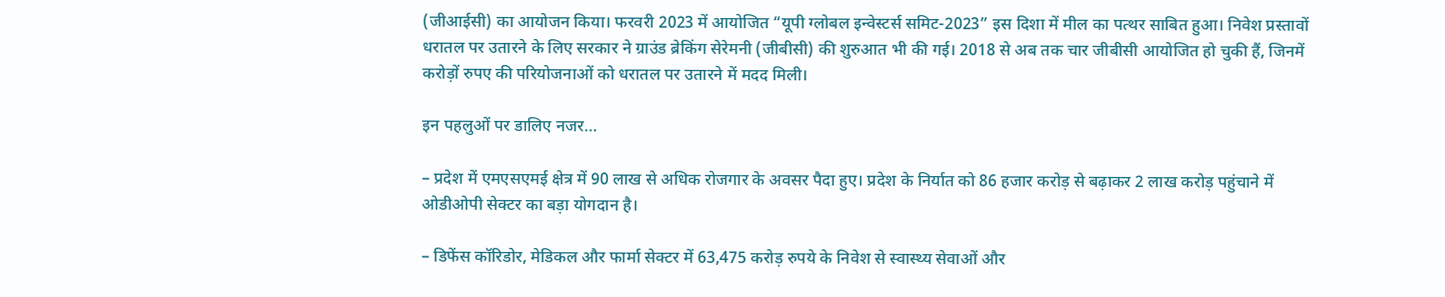(जीआईसी) का आयोजन किया। फरवरी 2023 में आयोजित “यूपी ग्लोबल इन्वेस्टर्स समिट-2023” इस दिशा में मील का पत्थर साबित हुआ। निवेश प्रस्तावों धरातल पर उतारने के लिए सरकार ने ग्राउंड ब्रेकिंग सेरेमनी (जीबीसी) की शुरुआत भी की गई। 2018 से अब तक चार जीबीसी आयोजित हो चुकी हैं, जिनमें करोड़ों रुपए की परियोजनाओं को धरातल पर उतारने में मदद मिली।

इन पहलुओं पर डालिए नजर…

– प्रदेश में एमएसएमई क्षेत्र में 90 लाख से अधिक रोजगार के अवसर पैदा हुए। प्रदेश के निर्यात को 86 हजार करोड़ से बढ़ाकर 2 लाख करोड़ पहुंचाने में ओडीओपी सेक्टर का बड़ा योगदान है।

– डिफेंस कॉरिडोर, मेडिकल और फार्मा सेक्टर में 63,475 करोड़ रुपये के निवेश से स्वास्थ्य सेवाओं और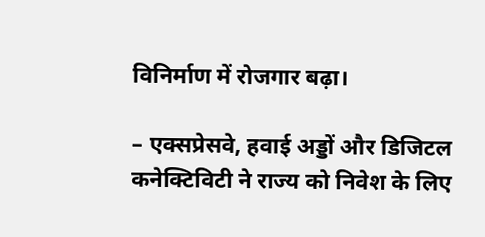विनिर्माण में रोजगार बढ़ा।

– एक्सप्रेसवे, हवाई अड्डों और डिजिटल कनेक्टिविटी ने राज्य को निवेश के लिए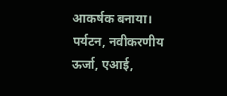आकर्षक बनाया। पर्यटन, नवीकरणीय ऊर्जा, एआई,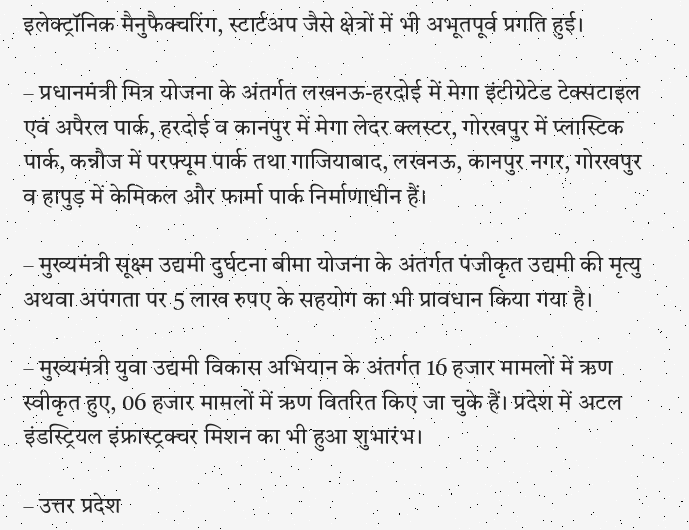इलेक्ट्रॉनिक मैनुफैक्चरिंग, स्टार्टअप जैसे क्षेत्रों में भी अभूतपूर्व प्रगति हुई।

– प्रधानमंत्री मित्र योजना के अंतर्गत लखनऊ-हरदोई में मेगा इंटीग्रेटेड टेक्सटाइल एवं अपैरल पार्क, हरदोई व कानपुर में मेगा लेदर क्लस्टर, गोरखपुर में प्लास्टिक पार्क, कन्नौज में परफ्यूम पार्क तथा गाजियाबाद, लखनऊ, कानपुर नगर, गोरखपुर व हापुड़ में केमिकल और फार्मा पार्क निर्माणाधीन हैं।

– मुख्यमंत्री सूक्ष्म उद्यमी दुर्घटना बीमा योजना के अंतर्गत पंजीकृत उद्यमी की मृत्यु अथवा अपंगता पर 5 लाख रुपए के सहयोग का भी प्रावधान किया गया है।

– मुख्यमंत्री युवा उद्यमी विकास अभियान के अंतर्गत 16 हजार मामलों में ऋण स्वीकृत हुए, 06 हजार मामलों में ऋण वितरित किए जा चुके हैं। प्रदेश में अटल इंडस्ट्रियल इंफ्रास्ट्रक्चर मिशन का भी हुआ शुभारंभ।

– उत्तर प्रदेश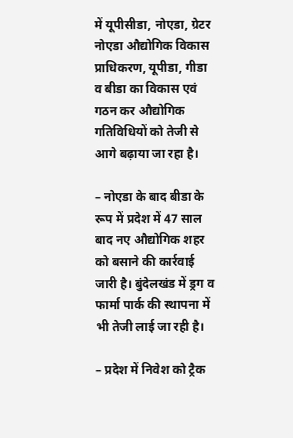में यूपीसीडा, नोएडा, ग्रेटर नोएडा औद्योगिक विकास प्राधिकरण, यूपीडा, गीडा व बीडा का विकास एवं गठन कर औद्योगिक गतिविधियों को तेजी से आगे बढ़ाया जा रहा है।

– नोएडा के बाद बीडा के रूप में प्रदेश में 47 साल बाद नए औद्योगिक शहर को बसाने की कार्रवाई जारी है। बुंदेलखंड में ड्रग व फार्मा पार्क की स्थापना में भी तेजी लाई जा रही है।

– प्रदेश में निवेश को ट्रैक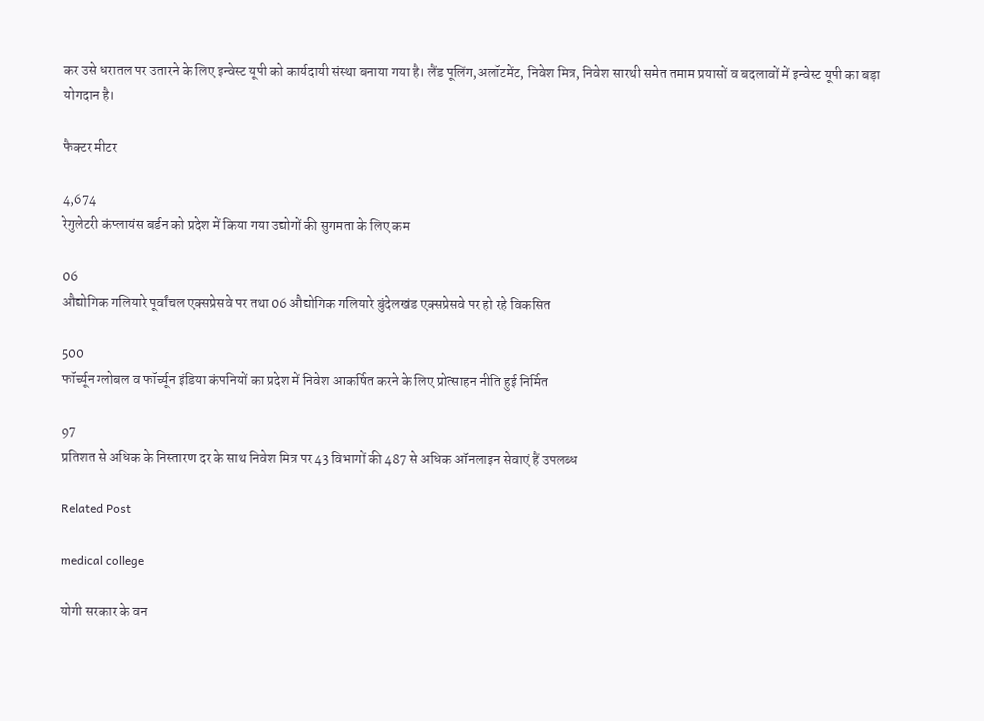कर उसे धरातल पर उतारने के लिए इन्वेस्ट यूपी को कार्यदायी संस्था बनाया गया है। लैंड पूलिंग,अलॉटमेंट, निवेश मित्र, निवेश सारथी समेत तमाम प्रयासों व बदलावों में इन्वेस्ट यूपी का बड़ा योगदान है।

फैक्टर मीटर

4,674
रेगुलेटरी कंप्लायंस बर्डन को प्रदेश में किया गया उद्योगों की सुगमता के लिए कम

06
औद्योगिक गलियारे पूर्वांचल एक्सप्रेसवे पर तथा 06 औद्योगिक गलियारे बुंदेलखंड एक्सप्रेसवे पर हो रहे विकसित

500
फॉर्च्यून ग्लोबल व फॉर्च्यून इंडिया कंपनियों का प्रदेश में निवेश आकर्षित करने के लिए प्रोत्साहन नीति हुई निर्मित

97
प्रतिशत से अधिक के निस्तारण दर के साथ निवेश मित्र पर 43 विभागों की 487 से अधिक ऑनलाइन सेवाएं हैं उपलब्ध

Related Post

medical college

योगी सरकार के वन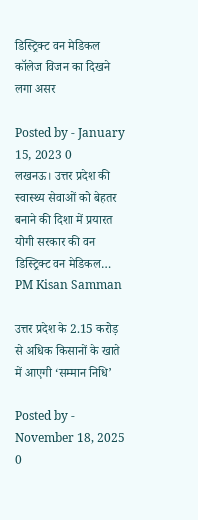डिस्ट्रिक्ट वन मेडिकल कॉलेज विजन का दिखने लगा असर

Posted by - January 15, 2023 0
लखनऊ। उत्तर प्रदेश की स्वास्थ्य सेवाओं को बेहतर बनाने की दिशा में प्रयारत योगी सरकार की वन डिस्ट्रिक्ट वन मेडिकल…
PM Kisan Samman

उत्तर प्रदेश के 2.15 करोड़ से अधिक किसानों के खाते में आएगी ‘सम्मान निधि’

Posted by - November 18, 2025 0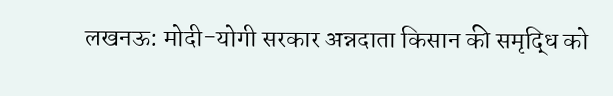लखनऊ: मोदी-योगी सरकार अन्नदाता किसान की समृद्धि को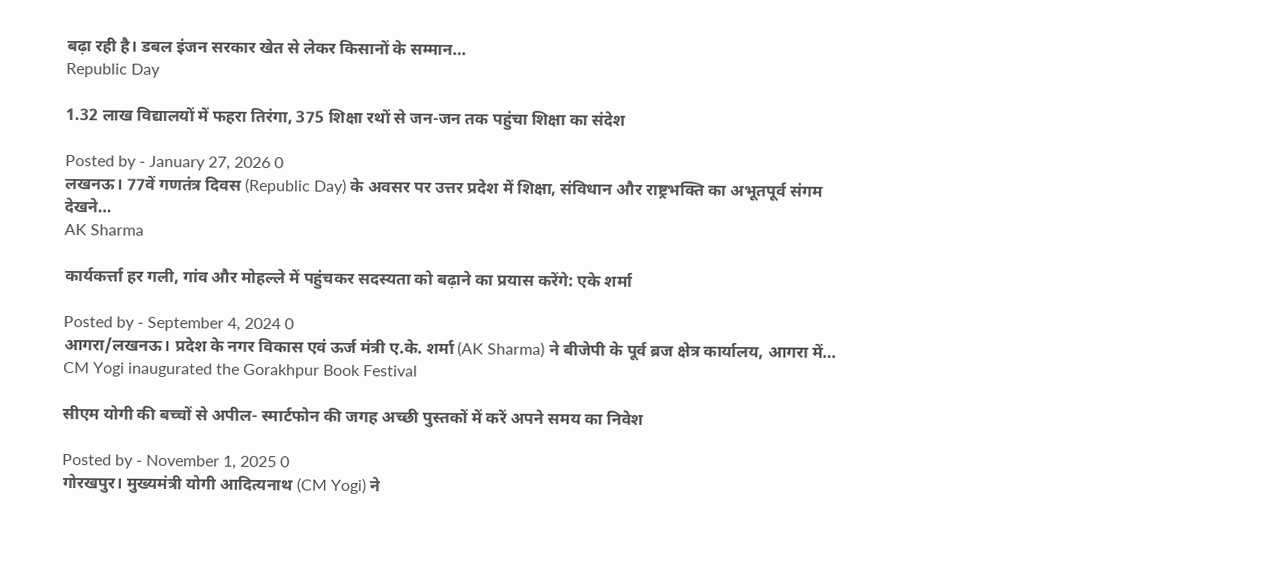बढ़ा रही है। डबल इंजन सरकार खेत से लेकर किसानों के सम्मान…
Republic Day

1.32 लाख विद्यालयों में फहरा तिरंगा, 375 शिक्षा रथों से जन-जन तक पहुंचा शिक्षा का संदेश

Posted by - January 27, 2026 0
लखनऊ। 77वें गणतंत्र दिवस (Republic Day) के अवसर पर उत्तर प्रदेश में शिक्षा, संविधान और राष्ट्रभक्ति का अभूतपूर्व संगम देखने…
AK Sharma

कार्यकर्त्ता हर गली, गांव और मोहल्ले में पहुंचकर सदस्यता को बढ़ाने का प्रयास करेंगे: एके शर्मा

Posted by - September 4, 2024 0
आगरा/लखनऊ। प्रदेश के नगर विकास एवं ऊर्ज मंत्री ए.के. शर्मा (AK Sharma) ने बीजेपी के पूर्व ब्रज क्षेत्र कार्यालय, आगरा में…
CM Yogi inaugurated the Gorakhpur Book Festival

सीएम योगी की बच्चों से अपील- स्मार्टफोन की जगह अच्छी पुस्तकों में करें अपने समय का निवेश

Posted by - November 1, 2025 0
गोरखपुर। मुख्यमंत्री योगी आदित्यनाथ (CM Yogi) ने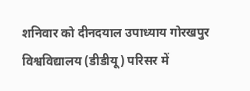शनिवार को दीनदयाल उपाध्याय गोरखपुर विश्वविद्यालय (डीडीयू) परिसर में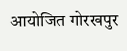आयोजित गोरखपुर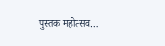पुस्तक महोत्सव…